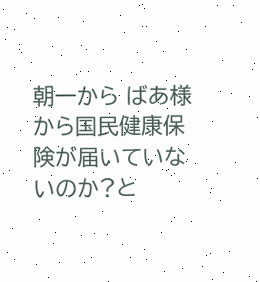朝一から ばあ様から国民健康保険が届いていないのか?と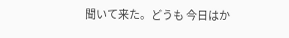聞いて来た。どうも 今日はか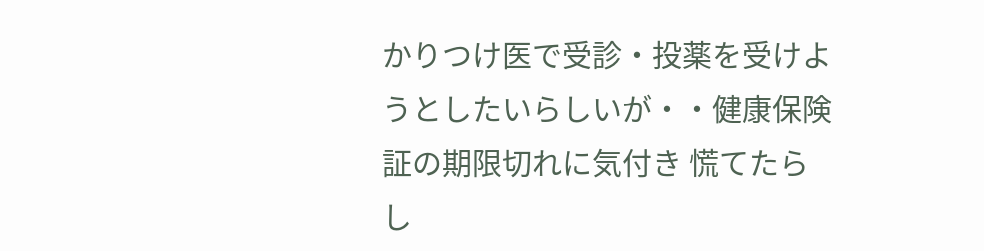かりつけ医で受診・投薬を受けようとしたいらしいが・・健康保険証の期限切れに気付き 慌てたらし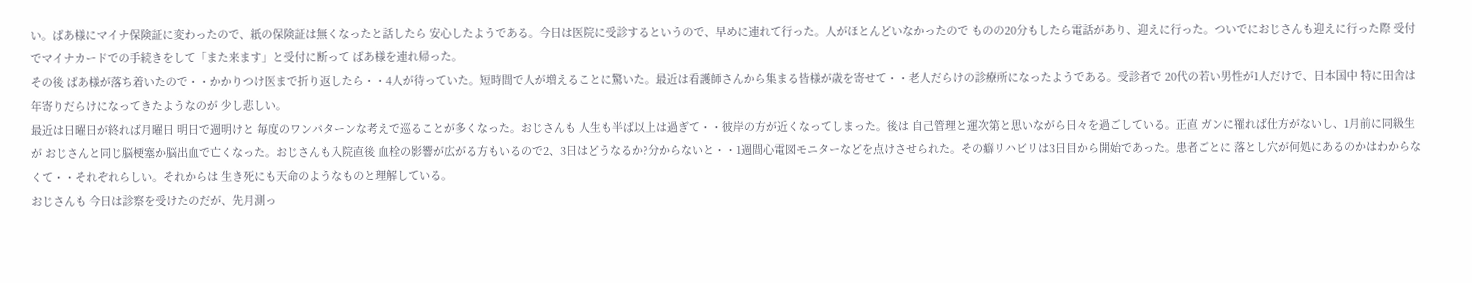い。ばあ様にマイナ保険証に変わったので、紙の保険証は無くなったと話したら 安心したようである。今日は医院に受診するというので、早めに連れて行った。人がほとんどいなかったので ものの20分もしたら電話があり、迎えに行った。ついでにおじさんも迎えに行った際 受付でマイナカードでの手続きをして「また来ます」と受付に断って ばあ様を連れ帰った。
その後 ばあ様が落ち着いたので・・かかりつけ医まで折り返したら・・4人が待っていた。短時間で人が増えることに驚いた。最近は看護師さんから集まる皆様が歳を寄せて・・老人だらけの診療所になったようである。受診者で 20代の若い男性が1人だけで、日本国中 特に田舎は 年寄りだらけになってきたようなのが 少し悲しい。
最近は日曜日が終れば月曜日 明日で週明けと 毎度のワンパターンな考えで巡ることが多くなった。おじさんも 人生も半ば以上は過ぎて・・彼岸の方が近くなってしまった。後は 自己管理と運次第と思いながら日々を過ごしている。正直 ガンに罹れば仕方がないし、1月前に同級生が おじさんと同じ脳梗塞か脳出血で亡くなった。おじさんも入院直後 血栓の影響が広がる方もいるので2、3日はどうなるか?分からないと・・1週間心電図モニターなどを点けさせられた。その癖リハビリは3日目から開始であった。患者ごとに 落とし穴が何処にあるのかはわからなくて・・それぞれらしい。それからは 生き死にも天命のようなものと理解している。
おじさんも 今日は診察を受けたのだが、先月測っ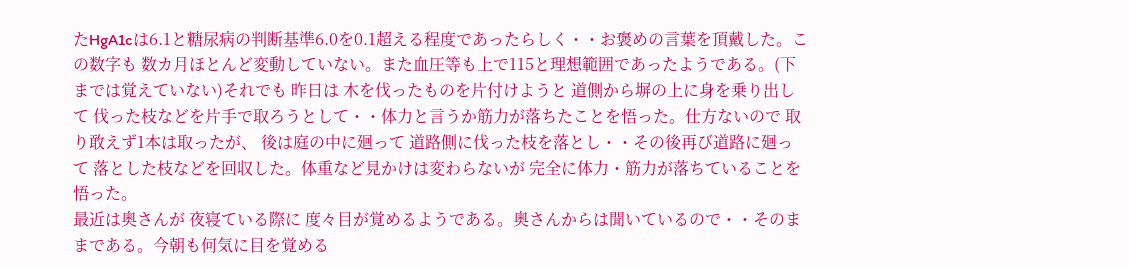たHgA1cは6.1と糖尿病の判断基準6.0を0.1超える程度であったらしく・・お褒めの言葉を頂戴した。この数字も 数カ月ほとんど変動していない。また血圧等も上で115と理想範囲であったようである。(下までは覚えていない)それでも 昨日は 木を伐ったものを片付けようと 道側から塀の上に身を乗り出して 伐った枝などを片手で取ろうとして・・体力と言うか筋力が落ちたことを悟った。仕方ないので 取り敢えず1本は取ったが、 後は庭の中に廻って 道路側に伐った枝を落とし・・その後再び道路に廻って 落とした枝などを回収した。体重など見かけは変わらないが 完全に体力・筋力が落ちていることを悟った。
最近は奥さんが 夜寝ている際に 度々目が覚めるようである。奥さんからは聞いているので・・そのままである。今朝も何気に目を覚める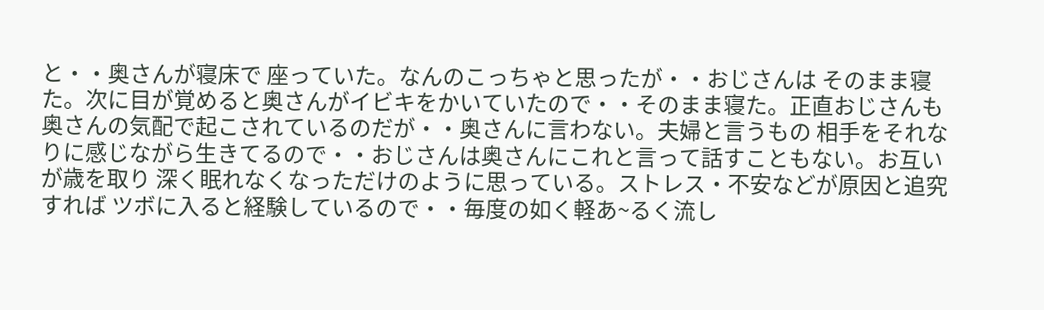と・・奥さんが寝床で 座っていた。なんのこっちゃと思ったが・・おじさんは そのまま寝た。次に目が覚めると奥さんがイビキをかいていたので・・そのまま寝た。正直おじさんも 奥さんの気配で起こされているのだが・・奥さんに言わない。夫婦と言うもの 相手をそれなりに感じながら生きてるので・・おじさんは奥さんにこれと言って話すこともない。お互いが歳を取り 深く眠れなくなっただけのように思っている。ストレス・不安などが原因と追究すれば ツボに入ると経験しているので・・毎度の如く軽あ~るく流し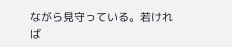ながら見守っている。若ければ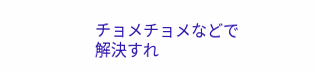チョメチョメなどで解決すれ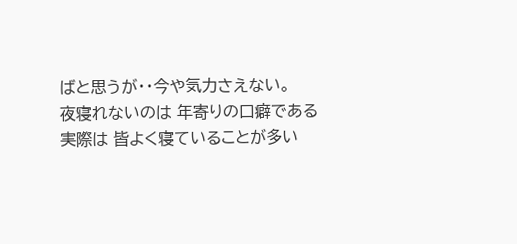ばと思うが・・今や気力さえない。
夜寝れないのは 年寄りの口癖である
実際は 皆よく寝ていることが多い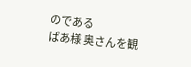のである
ばあ様 奥さんを観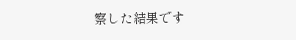察した結果です